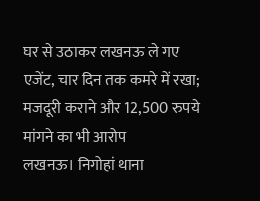घर से उठाकर लखनऊ ले गए एजेंट, चार दिन तक कमरे में रखा; मजदूरी कराने और 12,500 रुपये मांगने का भी आरोप
लखनऊ। निगोहां थाना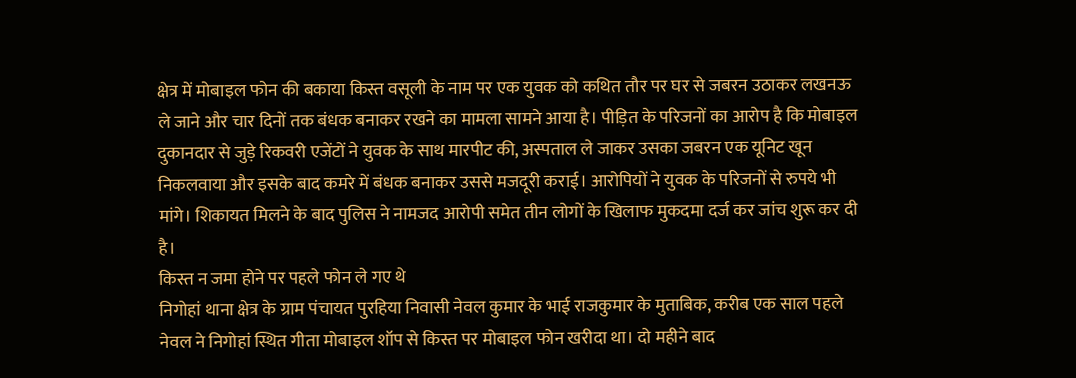क्षेत्र में मोबाइल फोन की बकाया किस्त वसूली के नाम पर एक युवक को कथित तौर पर घर से जबरन उठाकर लखनऊ ले जाने और चार दिनों तक बंधक बनाकर रखने का मामला सामने आया है। पीड़ित के परिजनों का आरोप है कि मोबाइल दुकानदार से जुड़े रिकवरी एजेंटों ने युवक के साथ मारपीट की, अस्पताल ले जाकर उसका जबरन एक यूनिट खून निकलवाया और इसके बाद कमरे में बंधक बनाकर उससे मजदूरी कराई। आरोपियों ने युवक के परिजनों से रुपये भी मांगे। शिकायत मिलने के बाद पुलिस ने नामजद आरोपी समेत तीन लोगों के खिलाफ मुकदमा दर्ज कर जांच शुरू कर दी है।
किस्त न जमा होने पर पहले फोन ले गए थे
निगोहां थाना क्षेत्र के ग्राम पंचायत पुरहिया निवासी नेवल कुमार के भाई राजकुमार के मुताबिक, करीब एक साल पहले नेवल ने निगोहां स्थित गीता मोबाइल शॉप से किस्त पर मोबाइल फोन खरीदा था। दो महीने बाद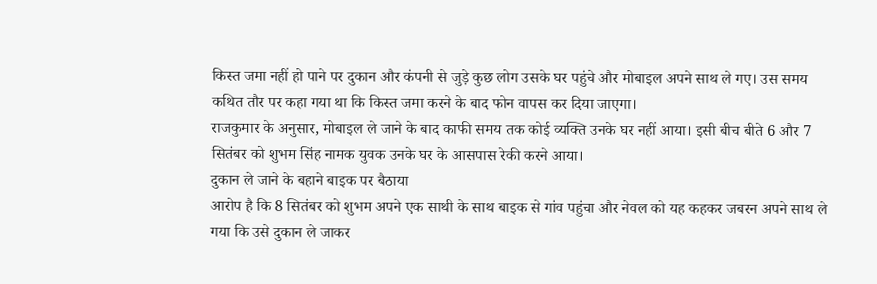किस्त जमा नहीं हो पाने पर दुकान और कंपनी से जुड़े कुछ लोग उसके घर पहुंचे और मोबाइल अपने साथ ले गए। उस समय कथित तौर पर कहा गया था कि किस्त जमा करने के बाद फोन वापस कर दिया जाएगा।
राजकुमार के अनुसार, मोबाइल ले जाने के बाद काफी समय तक कोई व्यक्ति उनके घर नहीं आया। इसी बीच बीते 6 और 7 सितंबर को शुभम सिंह नामक युवक उनके घर के आसपास रेकी करने आया।
दुकान ले जाने के बहाने बाइक पर बैठाया
आरोप है कि 8 सितंबर को शुभम अपने एक साथी के साथ बाइक से गांव पहुंचा और नेवल को यह कहकर जबरन अपने साथ ले गया कि उसे दुकान ले जाकर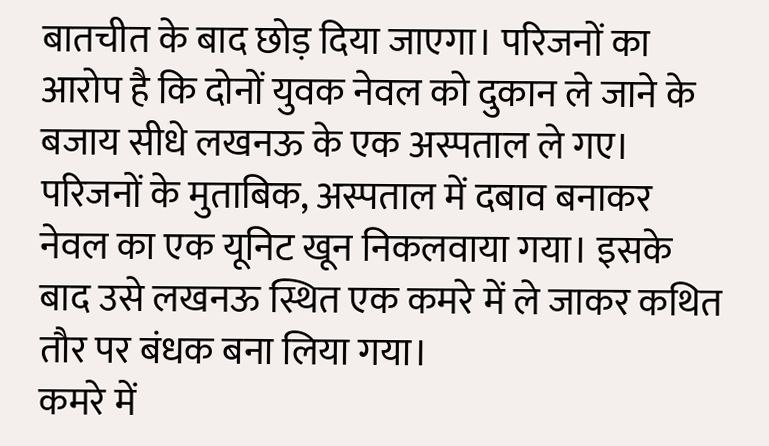बातचीत के बाद छोड़ दिया जाएगा। परिजनों का आरोप है कि दोनों युवक नेवल को दुकान ले जाने के बजाय सीधे लखनऊ के एक अस्पताल ले गए।
परिजनों के मुताबिक, अस्पताल में दबाव बनाकर नेवल का एक यूनिट खून निकलवाया गया। इसके बाद उसे लखनऊ स्थित एक कमरे में ले जाकर कथित तौर पर बंधक बना लिया गया।
कमरे में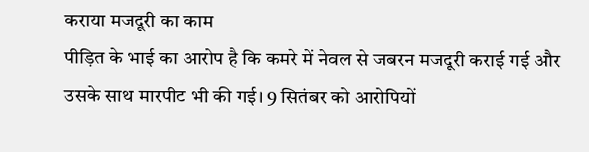कराया मजदूरी का काम
पीड़ित के भाई का आरोप है कि कमरे में नेवल से जबरन मजदूरी कराई गई और उसके साथ मारपीट भी की गई। 9 सितंबर को आरोपियों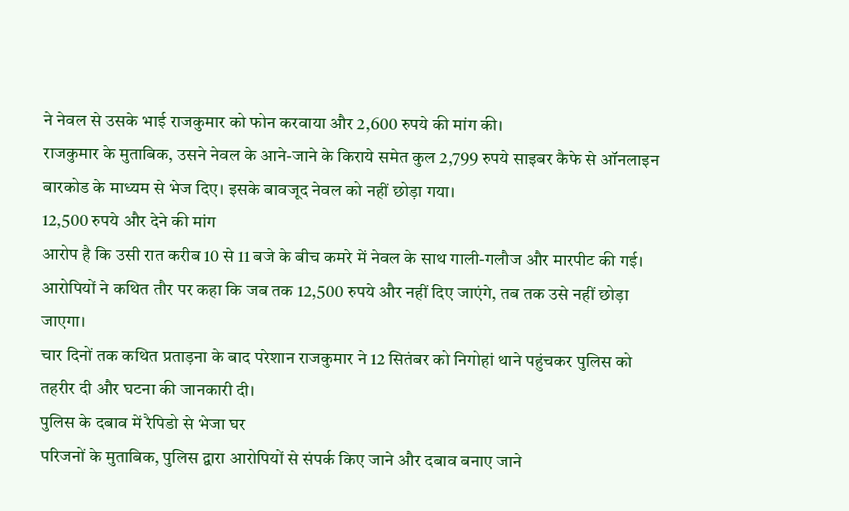ने नेवल से उसके भाई राजकुमार को फोन करवाया और 2,600 रुपये की मांग की।
राजकुमार के मुताबिक, उसने नेवल के आने-जाने के किराये समेत कुल 2,799 रुपये साइबर कैफे से ऑनलाइन बारकोड के माध्यम से भेज दिए। इसके बावजूद नेवल को नहीं छोड़ा गया।
12,500 रुपये और देने की मांग
आरोप है कि उसी रात करीब 10 से 11 बजे के बीच कमरे में नेवल के साथ गाली-गलौज और मारपीट की गई। आरोपियों ने कथित तौर पर कहा कि जब तक 12,500 रुपये और नहीं दिए जाएंगे, तब तक उसे नहीं छोड़ा जाएगा।
चार दिनों तक कथित प्रताड़ना के बाद परेशान राजकुमार ने 12 सितंबर को निगोहां थाने पहुंचकर पुलिस को तहरीर दी और घटना की जानकारी दी।
पुलिस के दबाव में रैपिडो से भेजा घर
परिजनों के मुताबिक, पुलिस द्वारा आरोपियों से संपर्क किए जाने और दबाव बनाए जाने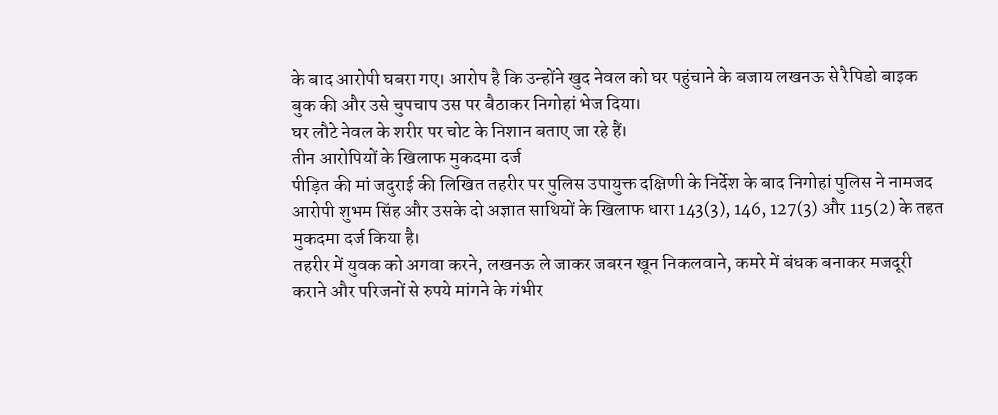के बाद आरोपी घबरा गए। आरोप है कि उन्होंने खुद नेवल को घर पहुंचाने के बजाय लखनऊ से रैपिडो बाइक बुक की और उसे चुपचाप उस पर बैठाकर निगोहां भेज दिया।
घर लौटे नेवल के शरीर पर चोट के निशान बताए जा रहे हैं।
तीन आरोपियों के खिलाफ मुकदमा दर्ज
पीड़ित की मां जदुराई की लिखित तहरीर पर पुलिस उपायुक्त दक्षिणी के निर्देश के बाद निगोहां पुलिस ने नामजद आरोपी शुभम सिंह और उसके दो अज्ञात साथियों के खिलाफ धारा 143(3), 146, 127(3) और 115(2) के तहत मुकदमा दर्ज किया है।
तहरीर में युवक को अगवा करने, लखनऊ ले जाकर जबरन खून निकलवाने, कमरे में बंधक बनाकर मजदूरी कराने और परिजनों से रुपये मांगने के गंभीर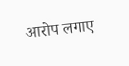आरोप लगाए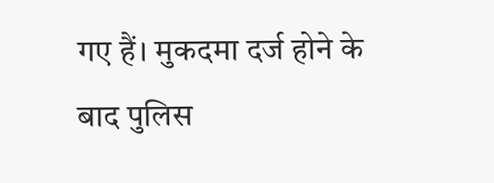गए हैं। मुकदमा दर्ज होने के बाद पुलिस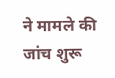ने मामले की जांच शुरू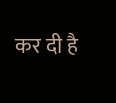कर दी है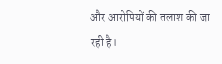और आरोपियों की तलाश की जा रही है।